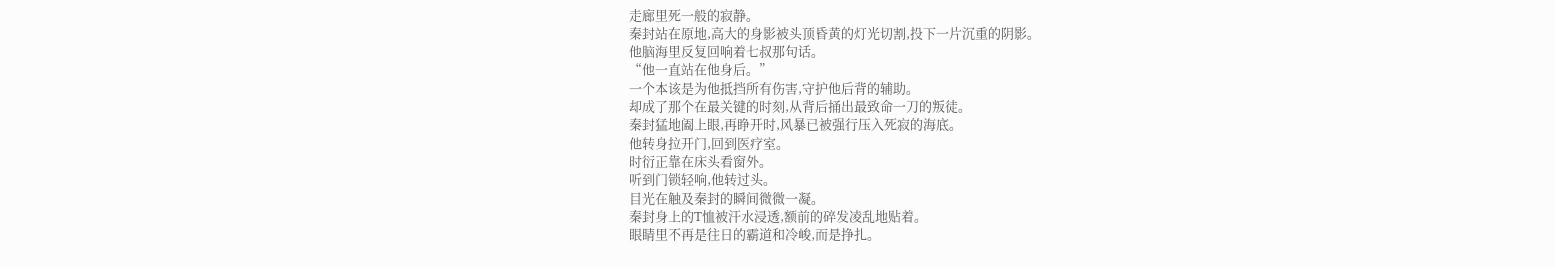走廊里死一般的寂静。
秦封站在原地,高大的身影被头顶昏黄的灯光切割,投下一片沉重的阴影。
他脑海里反复回响着七叔那句话。
“他一直站在他身后。”
一个本该是为他抵挡所有伤害,守护他后背的辅助。
却成了那个在最关键的时刻,从背后捅出最致命一刀的叛徒。
秦封猛地阖上眼,再睁开时,风暴已被强行压入死寂的海底。
他转身拉开门,回到医疗室。
时衍正靠在床头看窗外。
听到门锁轻响,他转过头。
目光在触及秦封的瞬间微微一凝。
秦封身上的T恤被汗水浸透,额前的碎发凌乱地贴着。
眼睛里不再是往日的霸道和冷峻,而是挣扎。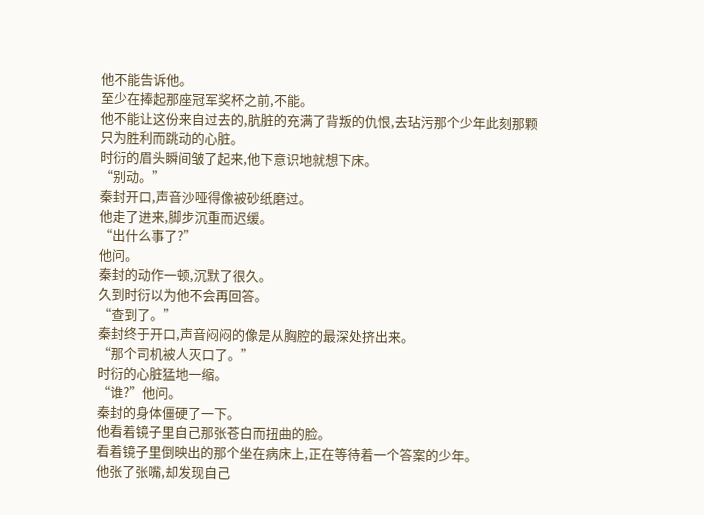他不能告诉他。
至少在捧起那座冠军奖杯之前,不能。
他不能让这份来自过去的,肮脏的充满了背叛的仇恨,去玷污那个少年此刻那颗只为胜利而跳动的心脏。
时衍的眉头瞬间皱了起来,他下意识地就想下床。
“别动。”
秦封开口,声音沙哑得像被砂纸磨过。
他走了进来,脚步沉重而迟缓。
“出什么事了?”
他问。
秦封的动作一顿,沉默了很久。
久到时衍以为他不会再回答。
“查到了。”
秦封终于开口,声音闷闷的像是从胸腔的最深处挤出来。
“那个司机被人灭口了。”
时衍的心脏猛地一缩。
“谁?”他问。
秦封的身体僵硬了一下。
他看着镜子里自己那张苍白而扭曲的脸。
看着镜子里倒映出的那个坐在病床上,正在等待着一个答案的少年。
他张了张嘴,却发现自己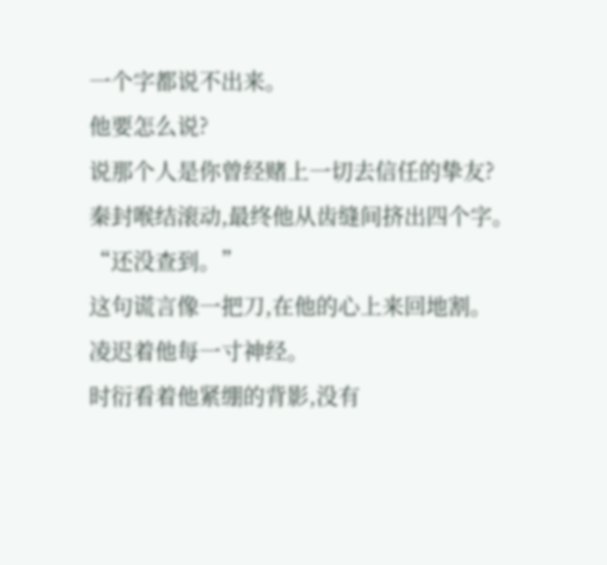一个字都说不出来。
他要怎么说?
说那个人是你曾经赌上一切去信任的挚友?
秦封喉结滚动,最终他从齿缝间挤出四个字。
“还没查到。”
这句谎言像一把刀,在他的心上来回地割。
凌迟着他每一寸神经。
时衍看着他紧绷的背影,没有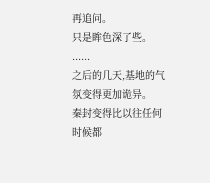再追问。
只是眸色深了些。
......
之后的几天,基地的气氛变得更加诡异。
秦封变得比以往任何时候都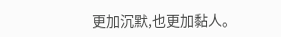更加沉默,也更加黏人。